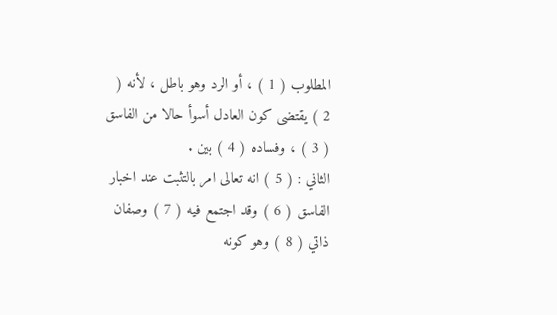المطلوب ( 1 ) ، أو الرد وهو باطل ، لأنه ( 2 ) يقتضى كون العادل أسوأ حالا من الفاسق ( 3 ) ، وفساده ( 4 ) بين .
الثاني : ( 5 ) انه تعالى امر بالتثبت عند اخبار الفاسق ( 6 ) وقد اجتمع فيه ( 7 ) وصفان ذاتي ( 8 ) وهو كونه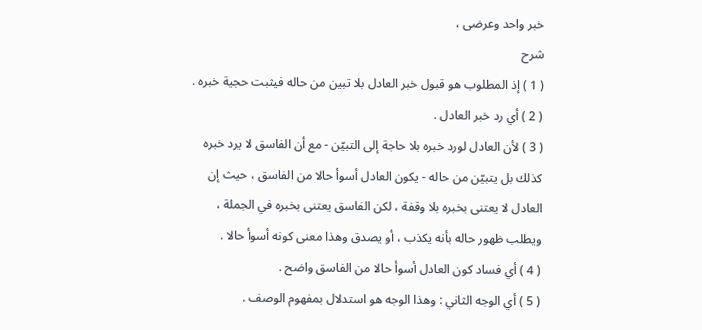خبر واحد وعرضى ،
شرح
( 1 ) إذ المطلوب هو قبول خبر العادل بلا تبين من حاله فيثبت حجية خبره .
( 2 ) أي رد خبر العادل .
( 3 ) لأن العادل لورد خبره بلا حاجة إلى التبيّن - مع أن الفاسق لا يرد خبره كذلك بل يتبيّن من حاله - يكون العادل أسوأ حالا من الفاسق ، حيث إن العادل لا يعتنى بخبره بلا وقفة ، لكن الفاسق يعتنى بخبره في الجملة ، ويطلب ظهور حاله بأنه يكذب ، أو يصدق وهذا معنى كونه أسوأ حالا .
( 4 ) أي فساد كون العادل أسوأ حالا من الفاسق واضح .
( 5 ) أي الوجه الثاني : وهذا الوجه هو استدلال بمفهوم الوصف .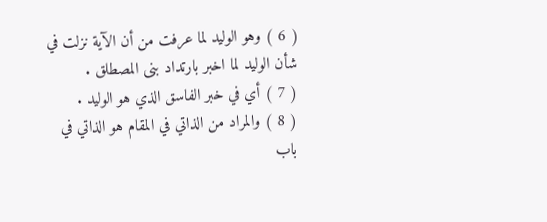( 6 ) وهو الوليد لما عرفت من أن الآية نزلت في شأن الوليد لما اخبر بارتداد بنى المصطلق .
( 7 ) أي في خبر الفاسق الذي هو الوليد .
( 8 ) والمراد من الذاتي في المقام هو الذاتي في باب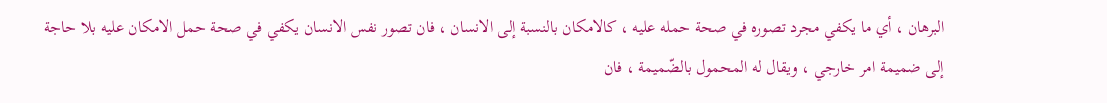البرهان ، أي ما يكفي مجرد تصوره في صحة حمله عليه ، كالامكان بالنسبة إلى الانسان ، فان تصور نفس الانسان يكفي في صحة حمل الامكان عليه بلا حاجة إلى ضميمة امر خارجي ، ويقال له المحمول بالضّميمة ، فان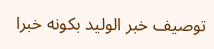توصيف خبر الوليد بكونه خبرا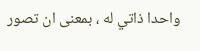واحدا ذاتي له ، بمعنى ان تصور